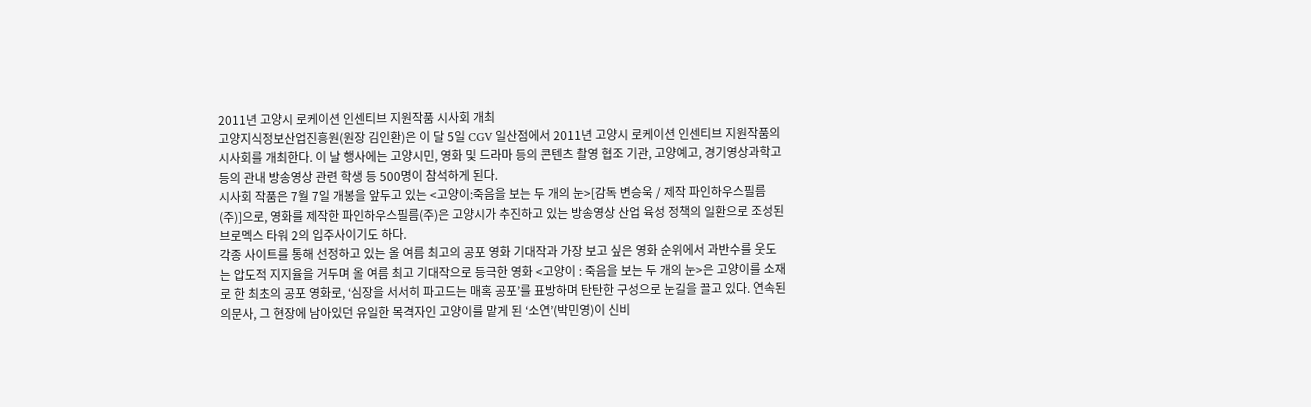2011년 고양시 로케이션 인센티브 지원작품 시사회 개최
고양지식정보산업진흥원(원장 김인환)은 이 달 5일 CGV 일산점에서 2011년 고양시 로케이션 인센티브 지원작품의 시사회를 개최한다. 이 날 행사에는 고양시민, 영화 및 드라마 등의 콘텐츠 촬영 협조 기관, 고양예고, 경기영상과학고 등의 관내 방송영상 관련 학생 등 500명이 참석하게 된다.
시사회 작품은 7월 7일 개봉을 앞두고 있는 <고양이:죽음을 보는 두 개의 눈>[감독 변승욱 / 제작 파인하우스필름(주)]으로, 영화를 제작한 파인하우스필름(주)은 고양시가 추진하고 있는 방송영상 산업 육성 정책의 일환으로 조성된 브로멕스 타워 2의 입주사이기도 하다.
각종 사이트를 통해 선정하고 있는 올 여름 최고의 공포 영화 기대작과 가장 보고 싶은 영화 순위에서 과반수를 웃도는 압도적 지지율을 거두며 올 여름 최고 기대작으로 등극한 영화 <고양이 : 죽음을 보는 두 개의 눈>은 고양이를 소재로 한 최초의 공포 영화로, ‘심장을 서서히 파고드는 매혹 공포’를 표방하며 탄탄한 구성으로 눈길을 끌고 있다. 연속된 의문사, 그 현장에 남아있던 유일한 목격자인 고양이를 맡게 된 ‘소연’(박민영)이 신비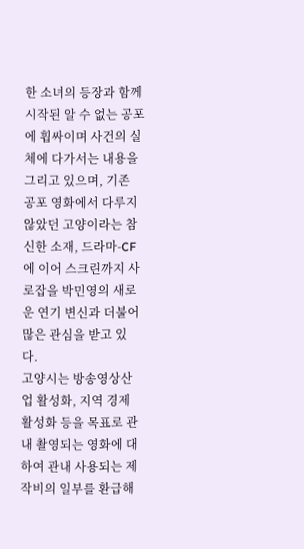한 소녀의 등장과 함께 시작된 알 수 없는 공포에 휩싸이며 사건의 실체에 다가서는 내용을 그리고 있으며, 기존 공포 영화에서 다루지 않았던 고양이라는 참신한 소재, 드라마-CF에 이어 스크린까지 사로잡을 박민영의 새로운 연기 변신과 더불어 많은 관심을 받고 있다.
고양시는 방송영상산업 활성화, 지역 경제 활성화 등을 목표로 관내 촬영되는 영화에 대하여 관내 사용되는 제작비의 일부를 환급해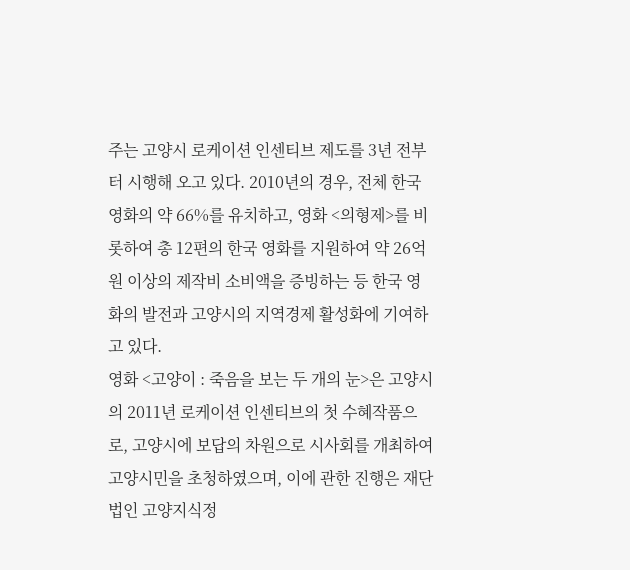주는 고양시 로케이션 인센티브 제도를 3년 전부터 시행해 오고 있다. 2010년의 경우, 전체 한국 영화의 약 66%를 유치하고, 영화 <의형제>를 비롯하여 총 12편의 한국 영화를 지원하여 약 26억원 이상의 제작비 소비액을 증빙하는 등 한국 영화의 발전과 고양시의 지역경제 활성화에 기여하고 있다.
영화 <고양이 : 죽음을 보는 두 개의 눈>은 고양시의 2011년 로케이션 인센티브의 첫 수혜작품으로, 고양시에 보답의 차원으로 시사회를 개최하여 고양시민을 초청하였으며, 이에 관한 진행은 재단법인 고양지식정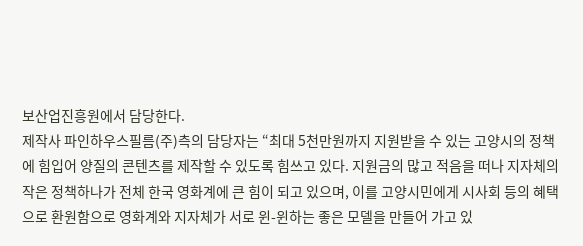보산업진흥원에서 담당한다.
제작사 파인하우스필름(주)측의 담당자는 “최대 5천만원까지 지원받을 수 있는 고양시의 정책에 힘입어 양질의 콘텐츠를 제작할 수 있도록 힘쓰고 있다. 지원금의 많고 적음을 떠나 지자체의 작은 정책하나가 전체 한국 영화계에 큰 힘이 되고 있으며, 이를 고양시민에게 시사회 등의 혜택으로 환원함으로 영화계와 지자체가 서로 윈-윈하는 좋은 모델을 만들어 가고 있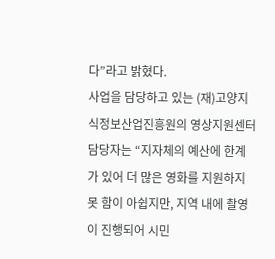다”라고 밝혔다.
사업을 담당하고 있는 (재)고양지식정보산업진흥원의 영상지원센터 담당자는 “지자체의 예산에 한계가 있어 더 많은 영화를 지원하지 못 함이 아쉽지만, 지역 내에 촬영이 진행되어 시민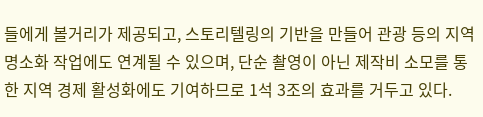들에게 볼거리가 제공되고, 스토리텔링의 기반을 만들어 관광 등의 지역명소화 작업에도 연계될 수 있으며, 단순 촬영이 아닌 제작비 소모를 통한 지역 경제 활성화에도 기여하므로 1석 3조의 효과를 거두고 있다.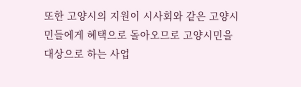또한 고양시의 지원이 시사회와 같은 고양시민들에게 혜택으로 돌아오므로 고양시민을 대상으로 하는 사업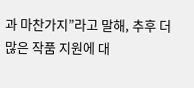과 마찬가지”라고 말해, 추후 더 많은 작품 지원에 대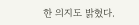한 의지도 밝혔다.